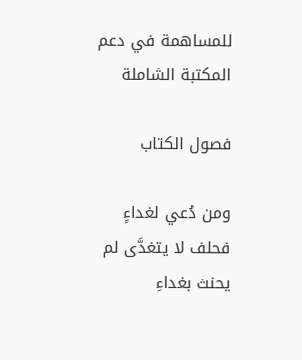للمساهمة في دعم المكتبة الشاملة

فصول الكتاب

ومن دُعي لغداءٍ فحلف لا يتغدَّى لم يحنث بغداءِ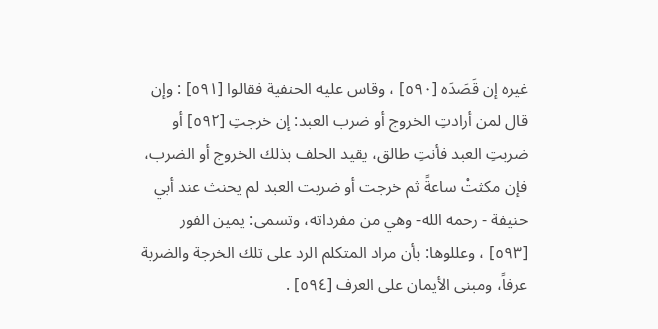غيره إن قَصَدَه [٥٩٠] ، وقاس عليه الحنفية فقالوا [٥٩١] : وإن قال لمن أرادتِ الخروج أو ضرب العبد: إن خرجتِ [٥٩٢] أو ضربتِ العبد فأنتِ طالق، يقيد الحلف بذلك الخروج أو الضرب، فإن مكثتْ ساعةً ثم خرجت أو ضربت العبد لم يحنث عند أبي حنيفة - رحمه الله- وهي من مفرداته، وتسمى: يمين الفور [٥٩٣] ، وعللوها: بأن مراد المتكلم الرد على تلك الخرجة والضربة عرفاً، ومبنى الأيمان على العرف [٥٩٤] .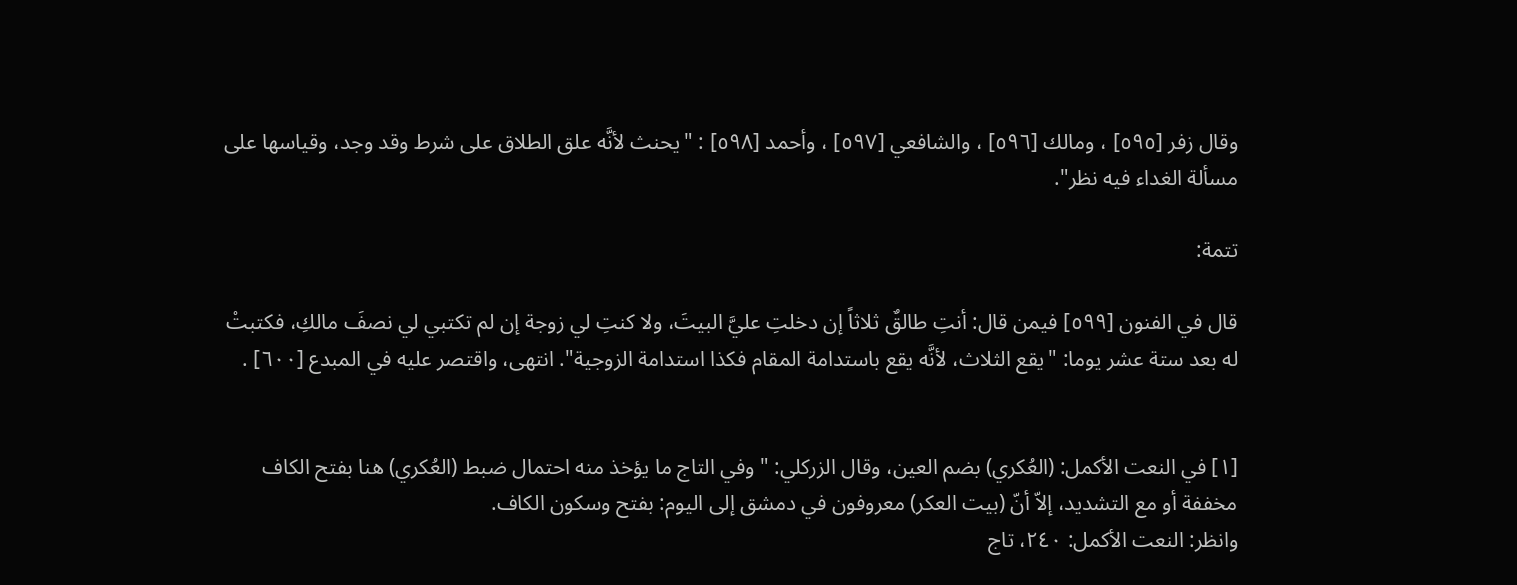وقال زفر [٥٩٥] ، ومالك [٥٩٦] ، والشافعي [٥٩٧] ، وأحمد [٥٩٨] : "يحنث لأنَّه علق الطلاق على شرط وقد وجد، وقياسها على مسألة الغداء فيه نظر".

تتمة:

قال في الفنون [٥٩٩] فيمن قال: أنتِ طالقٌ ثلاثاً إن دخلتِ عليَّ البيتَ، ولا كنتِ لي زوجة إن لم تكتبي لي نصفَ مالكِ، فكتبتْ له بعد ستة عشر يوما: "يقع الثلاث، لأنَّه يقع باستدامة المقام فكذا استدامة الزوجية". انتهى، واقتصر عليه في المبدع [٦٠٠] .


[١] في النعت الأكمل: (العُكري) بضم العين، وقال الزركلي: "وفي التاج ما يؤخذ منه احتمال ضبط (العُكري) هنا بفتح الكاف مخففة أو مع التشديد، إلاّ أنّ (بيت العكر) معروفون في دمشق إلى اليوم: بفتح وسكون الكاف.
وانظر: النعت الأكمل: ٢٤٠، تاج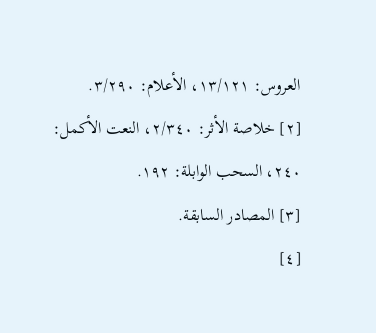العروس: ١٣/١٢١، الأعلام: ٣/٢٩٠.
[٢] خلاصة الأثر: ٢/٣٤٠، النعت الأكمل: ٢٤٠، السحب الوابلة: ١٩٢.
[٣] المصادر السابقة.
[٤]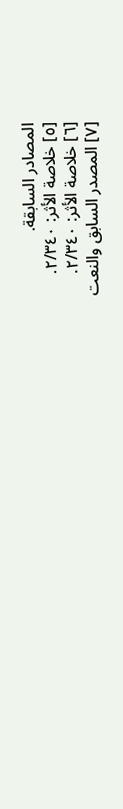المصادر السابقة.
[٥] خلاصة الأثر: ٢/٣٤٠.
[٦] خلاصة الأثر: ٢/٣٤٠.
[٧] المصدر السابق والنعت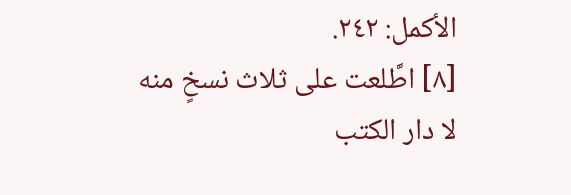الأكمل: ٢٤٢.
[٨] اطَّلعت على ثلاث نسخٍ منه لا دار الكتب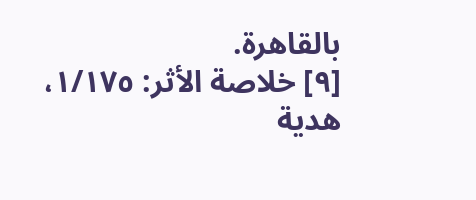بالقاهرة.
[٩] خلاصة الأثر: ١/١٧٥، هدية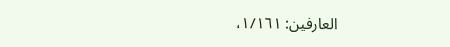العارفين: ١/١٦١،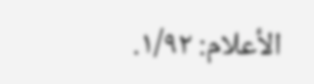الأعلام: ١/٩٢.